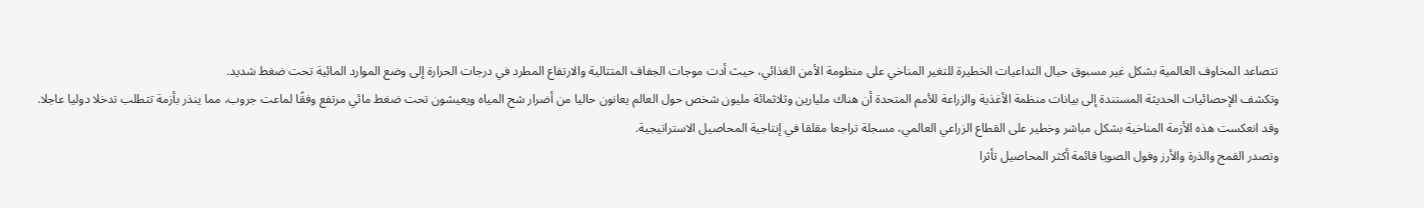تتصاعد المخاوف العالمية بشكل غير مسبوق حيال التداعيات الخطيرة للتغير المناخي على منظومة الأمن الغذائي، حيث أدت موجات الجفاف المتتالية والارتفاع المطرد في درجات الحرارة إلى وضع الموارد المائية تحت ضغط شديد.
وتكشف الإحصائيات الحديثة المستندة إلى بيانات منظمة الأغذية والزراعة للأمم المتحدة أن هناك مليارين وثلاثمائة مليون شخص حول العالم يعانون حاليا من أضرار شح المياه ويعيشون تحت ضغط مائي مرتفع وفقًا لماعت جروب، مما ينذر بأزمة تتطلب تدخلا دوليا عاجلا.
وقد انعكست هذه الأزمة المناخية بشكل مباشر وخطير على القطاع الزراعي العالمي، مسجلة تراجعا مقلقا في إنتاجية المحاصيل الاستراتيجية.
وتصدر القمح والذرة والأرز وفول الصويا قائمة أكثر المحاصيل تأثرا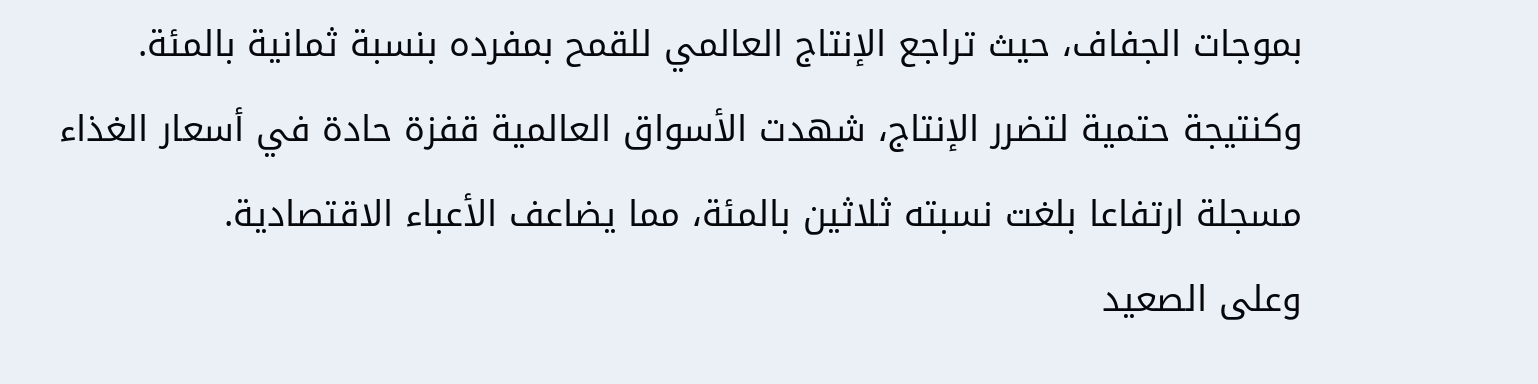بموجات الجفاف، حيث تراجع الإنتاج العالمي للقمح بمفرده بنسبة ثمانية بالمئة.
وكنتيجة حتمية لتضرر الإنتاج، شهدت الأسواق العالمية قفزة حادة في أسعار الغذاء مسجلة ارتفاعا بلغت نسبته ثلاثين بالمئة، مما يضاعف الأعباء الاقتصادية.
وعلى الصعيد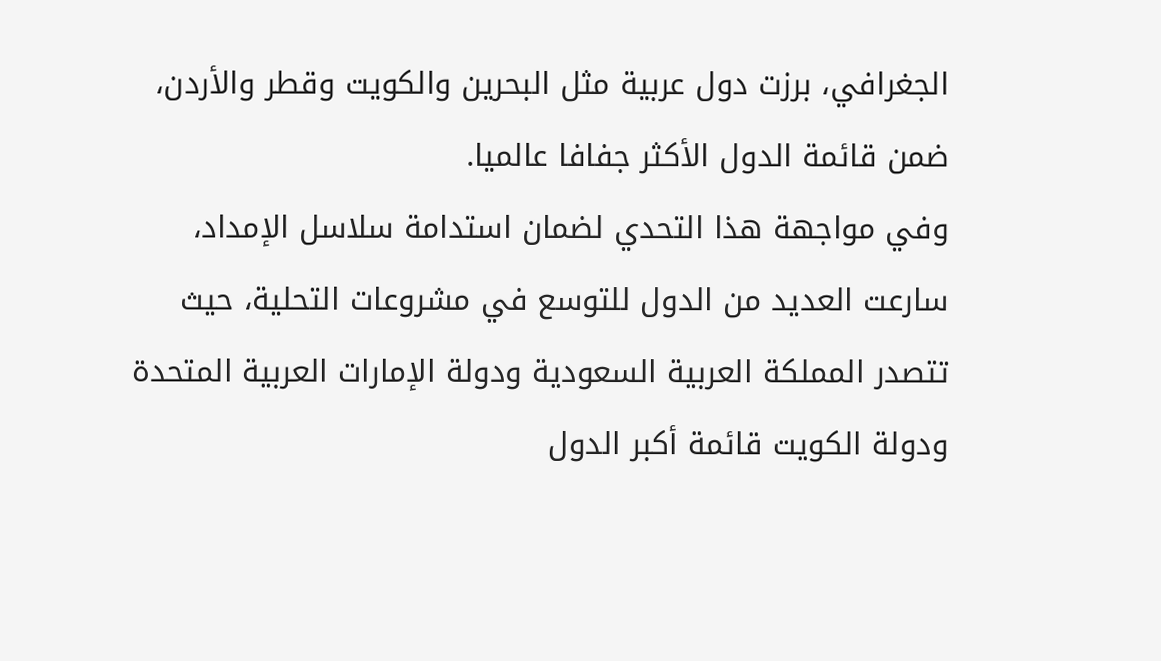الجغرافي، برزت دول عربية مثل البحرين والكويت وقطر والأردن، ضمن قائمة الدول الأكثر جفافا عالميا.
وفي مواجهة هذا التحدي لضمان استدامة سلاسل الإمداد، سارعت العديد من الدول للتوسع في مشروعات التحلية، حيث تتصدر المملكة العربية السعودية ودولة الإمارات العربية المتحدة ودولة الكويت قائمة أكبر الدول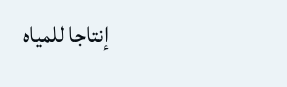إنتاجا للمياه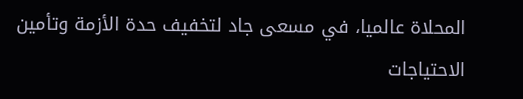المحلاة عالميا، في مسعى جاد لتخفيف حدة الأزمة وتأمين الاحتياجات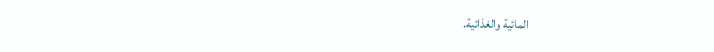المائية والغذائية.